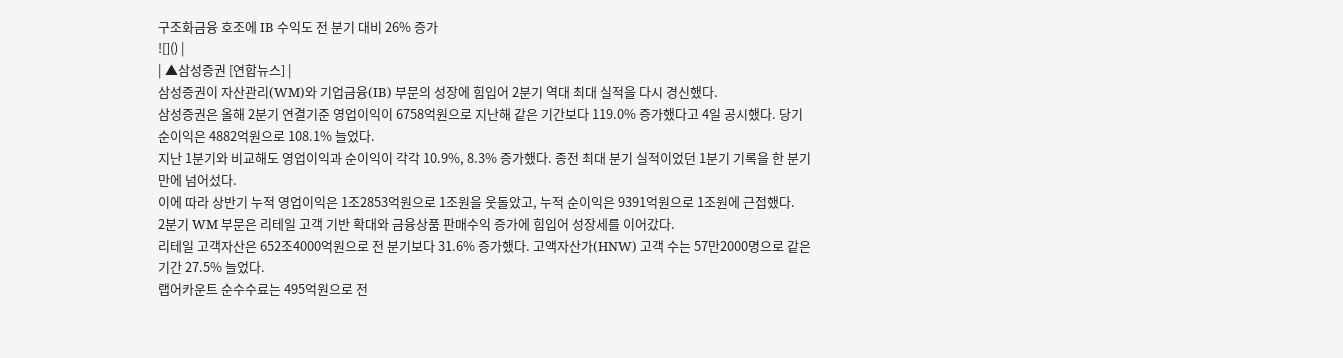구조화금융 호조에 IB 수익도 전 분기 대비 26% 증가
![]() |
| ▲삼성증권 [연합뉴스] |
삼성증권이 자산관리(WM)와 기업금융(IB) 부문의 성장에 힘입어 2분기 역대 최대 실적을 다시 경신했다.
삼성증권은 올해 2분기 연결기준 영업이익이 6758억원으로 지난해 같은 기간보다 119.0% 증가했다고 4일 공시했다. 당기순이익은 4882억원으로 108.1% 늘었다.
지난 1분기와 비교해도 영업이익과 순이익이 각각 10.9%, 8.3% 증가했다. 종전 최대 분기 실적이었던 1분기 기록을 한 분기 만에 넘어섰다.
이에 따라 상반기 누적 영업이익은 1조2853억원으로 1조원을 웃돌았고, 누적 순이익은 9391억원으로 1조원에 근접했다.
2분기 WM 부문은 리테일 고객 기반 확대와 금융상품 판매수익 증가에 힘입어 성장세를 이어갔다.
리테일 고객자산은 652조4000억원으로 전 분기보다 31.6% 증가했다. 고액자산가(HNW) 고객 수는 57만2000명으로 같은 기간 27.5% 늘었다.
랩어카운트 순수수료는 495억원으로 전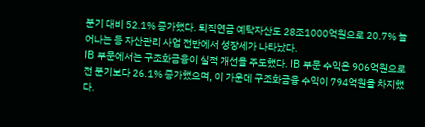분기 대비 52.1% 증가했다. 퇴직연금 예탁자산도 28조1000억원으로 20.7% 늘어나는 등 자산관리 사업 전반에서 성장세가 나타났다.
IB 부문에서는 구조화금융이 실적 개선을 주도했다. IB 부문 수익은 906억원으로 전 분기보다 26.1% 증가했으며, 이 가운데 구조화금융 수익이 794억원을 차지했다.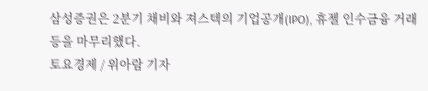삼성증권은 2분기 채비와 져스텍의 기업공개(IPO), 휴젤 인수금융 거래 등을 마무리했다.
토요경제 / 위아람 기자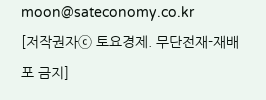moon@sateconomy.co.kr
[저작권자ⓒ 토요경제. 무단전재-재배포 금지]